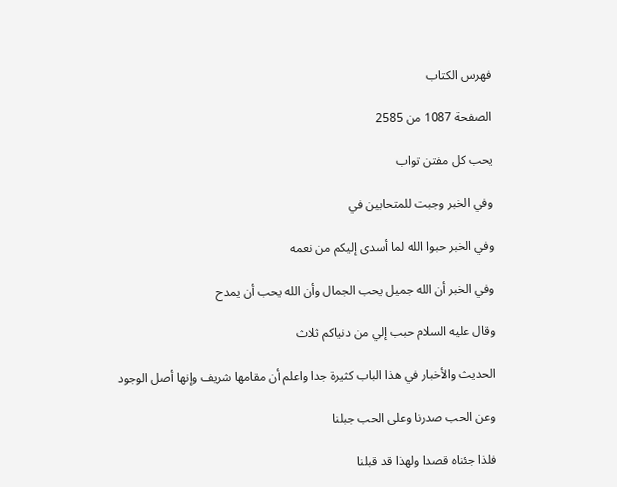فهرس الكتاب

الصفحة 1087 من 2585

يحب كل مفتن تواب

وفي الخبر وجبت للمتحابين في

وفي الخبر حبوا الله لما أسدى إليكم من نعمه

وفي الخبر أن الله جميل يحب الجمال وأن الله يحب أن يمدح

وقال عليه السلام حبب إلي من دنياكم ثلاث

الحديث والأخبار في هذا الباب كثيرة جدا واعلم أن مقامها شريف وإنها أصل الوجود

وعن الحب صدرنا وعلى الحب جبلنا

فلذا جئناه قصدا ولهذا قد قبلنا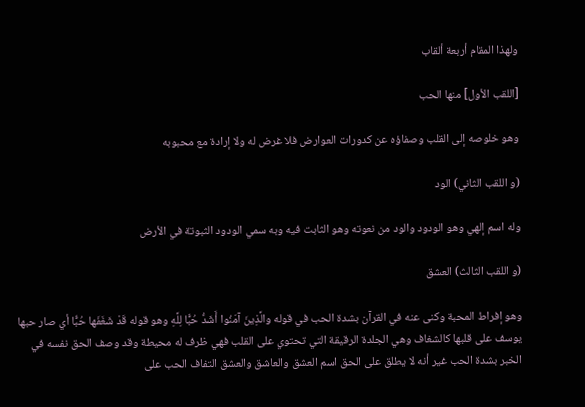ولهذا المقام أربعة ألقاب

[اللقب الأول] منها الحب

وهو خلوصه إلى القلب وصفاؤه عن كدورات العوارض فلا غرض له ولا إرادة مع محبوبه

(و اللقب الثاني) الود

وله اسم إلهي وهو الودود والود من نعوته وهو الثابت فيه وبه سمي الودود الثبوتة في الأرض

(و اللقب الثالث) العشق

وهو إفراط المحبة وكنى عنه في القرآن بشدة الحب في قوله والَّذِينَ آمَنُوا أَشَدُّ حُبًّا لِلَّهِ وهو قوله قَدْ شَغَفَها حُبًّا أي صار حبها يوسف على قلبها كالشغاف وهي الجلدة الرقيقة التي تحتوي على القلب فهي ظرف له محيطة وقد وصف الحق نفسه في الخبر بشدة الحب غير أنه لا يطلق على الحق اسم العشق والعاشق والعشق التفاف الحب على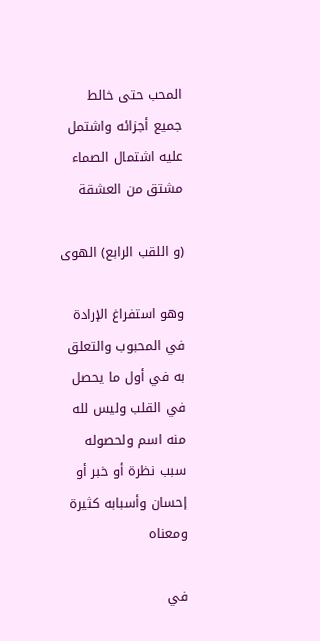المحب حتى خالط جميع أجزائه واشتمل عليه اشتمال الصماء مشتق من العشقة

(و اللقب الرابع) الهوى

وهو استفراغ الإرادة في المحبوب والتعلق به في أول ما يحصل في القلب وليس لله منه اسم ولحصوله سبب نظرة أو خبر أو إحسان وأسبابه كثيرة ومعناه

في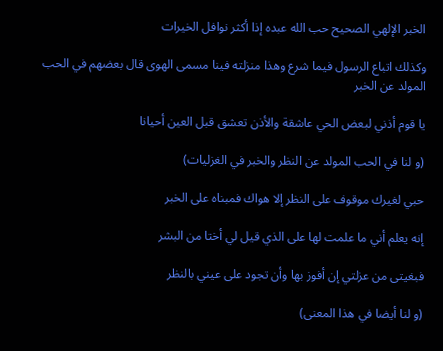الخبر الإلهي الصحيح حب الله عبده إذا أكثر نوافل الخيرات

وكذلك اتباع الرسول فيما شرع وهذا منزلته فينا مسمى الهوى قال بعضهم في الحب المولد عن الخبر

يا قوم أذني لبعض الحي عاشقة والأذن تعشق قبل العين أحيانا

(و لنا في الحب المولد عن النظر والخبر في الغزليات)

حبي لغيرك موقوف على النظر إلا هواك فمبناه على الخبر

إنه يعلم أني ما علمت لها على الذي قيل لي أختا من البشر

فبغيتى من عزلتي إن أفوز بها وأن تجود على عيني بالنظر

(و لنا أيضا في هذا المعنى)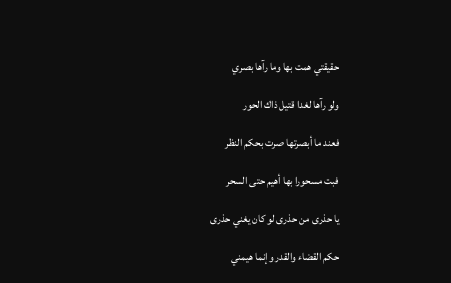حقيقتي همت بها وما رآها بصري

ولو رآها لغدا قتيل ذاك الحور

فعند ما أبصرتها صرت بحكم النظر

فبت مسحورا بها أهيم حتى السحر

يا حذرى من حذرى لو كان يغني حذرى

حكم القضاء والقدر وإنما هيمني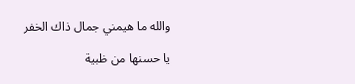والله ما هيمني جمال ذاك الخفر

يا حسنها من ظبية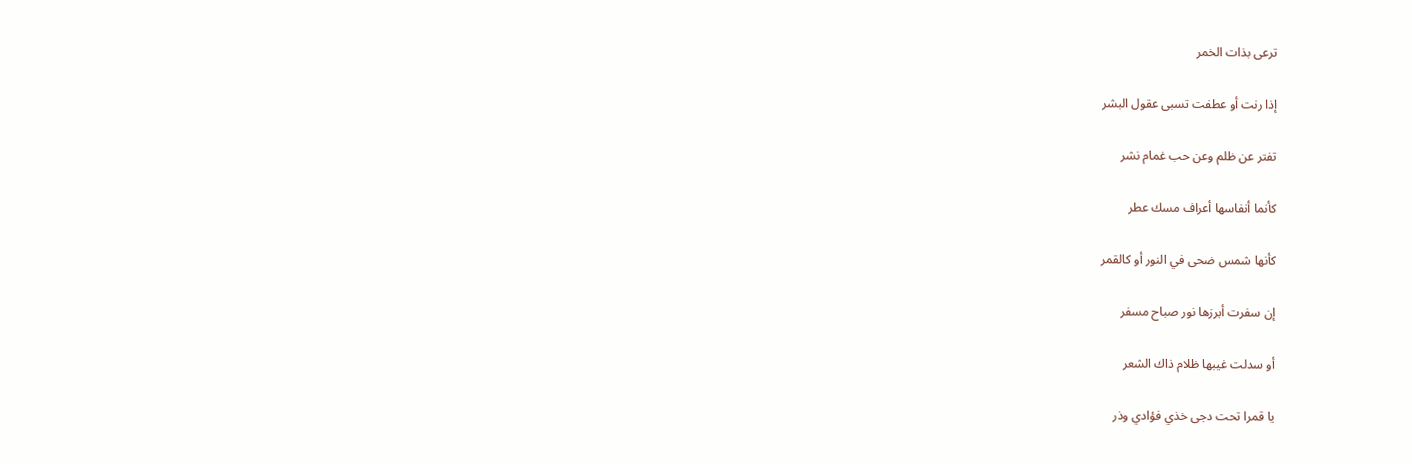ترعى بذات الخمر

إذا رنت أو عطفت تسبى عقول البشر

تفتر عن ظلم وعن حب غمام نشر

كأنما أنفاسها أعراف مسك عطر

كأنها شمس ضحى في النور أو كالقمر

إن سفرت أبرزها نور صباح مسفر

أو سدلت غيبها ظلام ذاك الشعر

يا قمرا تحت دجى خذي فؤادي وذر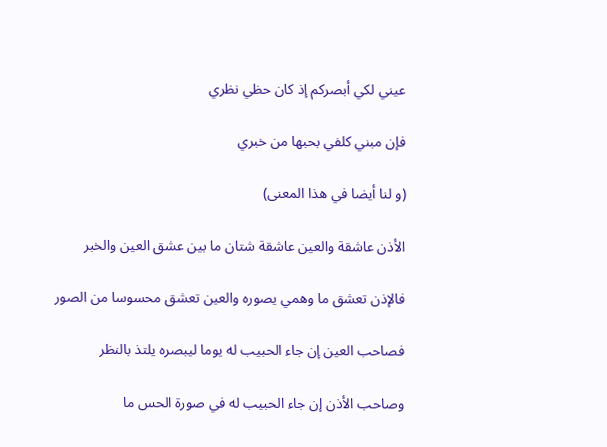عيني لكي أبصركم إذ كان حظي نظري

فإن مبني كلفي بحبها من خبري

(و لنا أيضا في هذا المعنى)

الأذن عاشقة والعين عاشقة شتان ما بين عشق العين والخبر

فالإذن تعشق ما وهمي يصوره والعين تعشق محسوسا من الصور

فصاحب العين إن جاء الحبيب له يوما ليبصره يلتذ بالنظر

وصاحب الأذن إن جاء الحبيب له في صورة الحس ما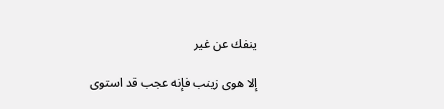ينفك عن غير

إلا هوى زينب فإنه عجب قد استوى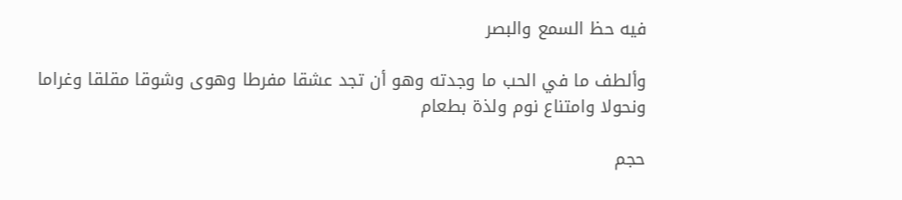فيه حظ السمع والبصر

وألطف ما في الحب ما وجدته وهو أن تجد عشقا مفرطا وهوى وشوقا مقلقا وغراما ونحولا وامتناع نوم ولذة بطعام

حجم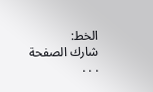الخط:
شارك الصفحة
. . .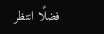فضلًا انتظر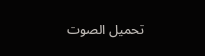تحميل الصوت